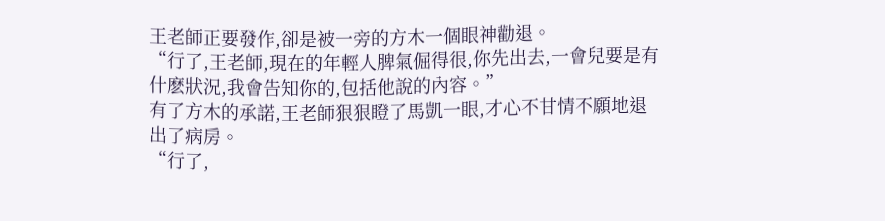王老師正要發作,卻是被一旁的方木一個眼神勸退。
“行了,王老師,現在的年輕人脾氣倔得很,你先出去,一會兒要是有什麽狀況,我會告知你的,包括他說的內容。”
有了方木的承諾,王老師狠狠瞪了馬凱一眼,才心不甘情不願地退出了病房。
“行了,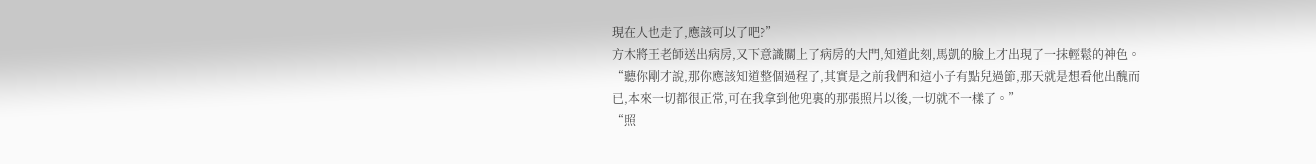現在人也走了,應該可以了吧?”
方木將王老師送出病房,又下意識關上了病房的大門,知道此刻,馬凱的臉上才出現了一抹輕鬆的神色。
“聽你剛才說,那你應該知道整個過程了,其實是之前我們和這小子有點兒過節,那天就是想看他出醜而已,本來一切都很正常,可在我拿到他兜裏的那張照片以後,一切就不一樣了。”
“照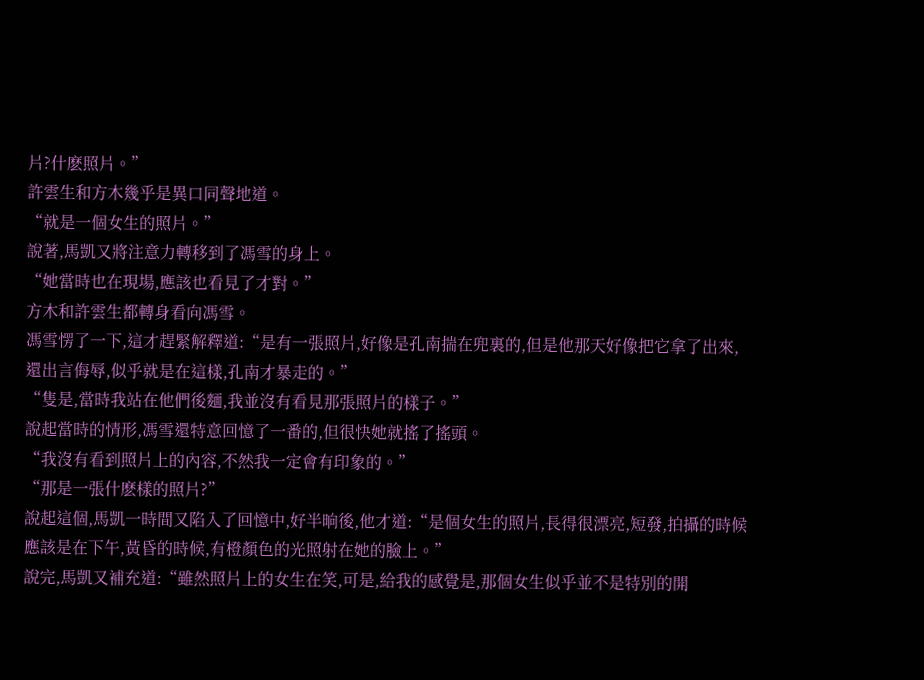片?什麽照片。”
許雲生和方木幾乎是異口同聲地道。
“就是一個女生的照片。”
說著,馬凱又將注意力轉移到了馮雪的身上。
“她當時也在現場,應該也看見了才對。”
方木和許雲生都轉身看向馮雪。
馮雪愣了一下,這才趕緊解釋道:“是有一張照片,好像是孔南揣在兜裏的,但是他那天好像把它拿了出來,還出言侮辱,似乎就是在這樣,孔南才暴走的。”
“隻是,當時我站在他們後麵,我並沒有看見那張照片的樣子。”
說起當時的情形,馮雪還特意回憶了一番的,但很快她就搖了搖頭。
“我沒有看到照片上的內容,不然我一定會有印象的。”
“那是一張什麽樣的照片?”
說起這個,馬凱一時間又陷入了回憶中,好半晌後,他才道:“是個女生的照片,長得很漂亮,短發,拍攝的時候應該是在下午,黃昏的時候,有橙顏色的光照射在她的臉上。”
說完,馬凱又補充道:“雖然照片上的女生在笑,可是,給我的感覺是,那個女生似乎並不是特別的開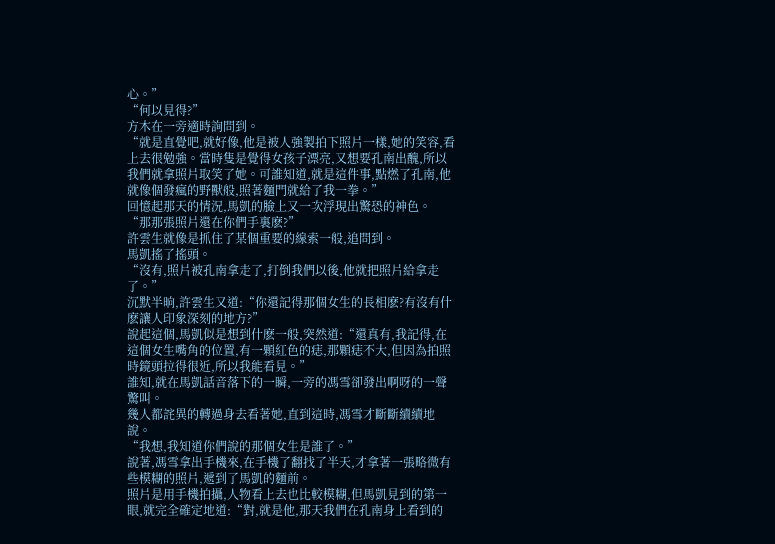心。”
“何以見得?”
方木在一旁適時詢問到。
“就是直覺吧,就好像,他是被人強製拍下照片一樣,她的笑容,看上去很勉強。當時隻是覺得女孩子漂亮,又想要孔南出醜,所以我們就拿照片取笑了她。可誰知道,就是這件事,點燃了孔南,他就像個發瘋的野獸般,照著麵門就給了我一拳。”
回憶起那天的情況,馬凱的臉上又一次浮現出驚恐的神色。
“那那張照片還在你們手裏麽?”
許雲生就像是抓住了某個重要的線索一般,追問到。
馬凱搖了搖頭。
“沒有,照片被孔南拿走了,打倒我們以後,他就把照片給拿走了。”
沉默半晌,許雲生又道:“你還記得那個女生的長相麽?有沒有什麽讓人印象深刻的地方?”
說起這個,馬凱似是想到什麽一般,突然道:“還真有,我記得,在這個女生嘴角的位置,有一顆紅色的痣,那顆痣不大,但因為拍照時鏡頭拉得很近,所以我能看見。”
誰知,就在馬凱話音落下的一瞬,一旁的馮雪卻發出啊呀的一聲驚叫。
幾人都詫異的轉過身去看著她,直到這時,馮雪才斷斷續續地說。
“我想,我知道你們說的那個女生是誰了。”
說著,馮雪拿出手機來,在手機了翻找了半天,才拿著一張略微有些模糊的照片,遞到了馬凱的麵前。
照片是用手機拍攝,人物看上去也比較模糊,但馬凱見到的第一眼,就完全確定地道:“對,就是他,那天我們在孔南身上看到的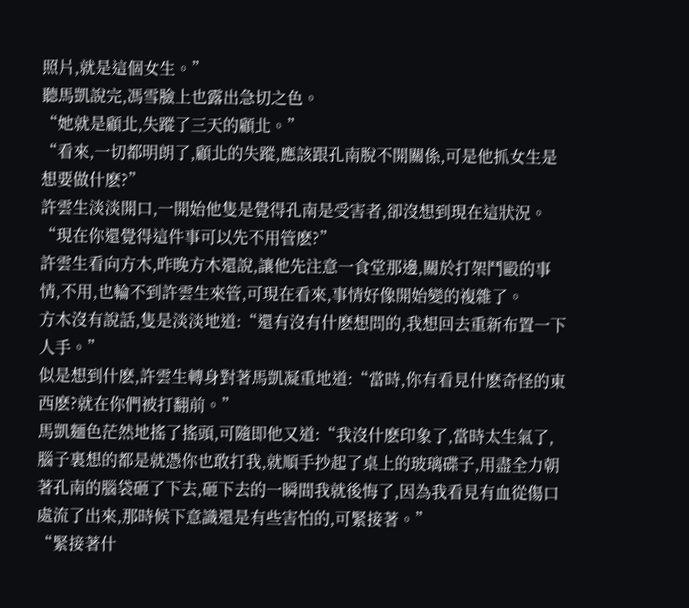照片,就是這個女生。”
聽馬凱說完,馮雪臉上也露出急切之色。
“她就是顧北,失蹤了三天的顧北。”
“看來,一切都明朗了,顧北的失蹤,應該跟孔南脫不開關係,可是他抓女生是想要做什麽?”
許雲生淡淡開口,一開始他隻是覺得孔南是受害者,卻沒想到現在這狀況。
“現在你還覺得這件事可以先不用管麽?”
許雲生看向方木,昨晚方木還說,讓他先注意一食堂那邊,關於打架鬥毆的事情,不用,也輪不到許雲生來管,可現在看來,事情好像開始變的複雜了。
方木沒有說話,隻是淡淡地道:“還有沒有什麽想問的,我想回去重新布置一下人手。”
似是想到什麽,許雲生轉身對著馬凱凝重地道:“當時,你有看見什麽奇怪的東西麽?就在你們被打翻前。”
馬凱麵色茫然地搖了搖頭,可隨即他又道:“我沒什麽印象了,當時太生氣了,腦子裏想的都是就憑你也敢打我,就順手抄起了桌上的玻璃碟子,用盡全力朝著孔南的腦袋砸了下去,砸下去的一瞬間我就後悔了,因為我看見有血從傷口處流了出來,那時候下意識還是有些害怕的,可緊接著。”
“緊接著什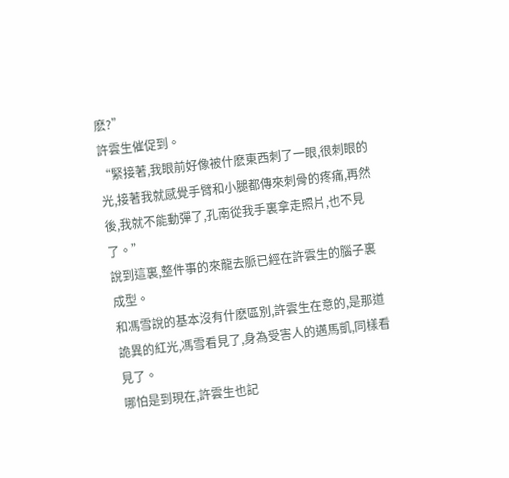麽?”
許雲生催促到。
“緊接著,我眼前好像被什麽東西刺了一眼,很刺眼的光,接著我就感覺手臂和小腿都傳來刺骨的疼痛,再然後,我就不能動彈了,孔南從我手裏拿走照片,也不見了。”
說到這裏,整件事的來龍去脈已經在許雲生的腦子裏成型。
和馮雪說的基本沒有什麽區別,許雲生在意的,是那道詭異的紅光,馮雪看見了,身為受害人的邁馬凱,同樣看見了。
哪怕是到現在,許雲生也記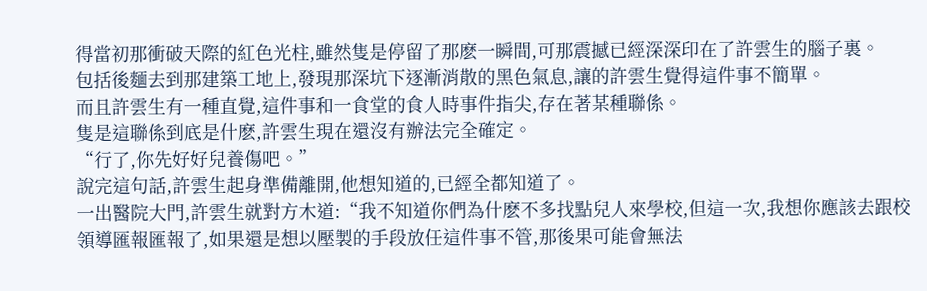得當初那衝破天際的紅色光柱,雖然隻是停留了那麽一瞬間,可那震撼已經深深印在了許雲生的腦子裏。
包括後麵去到那建築工地上,發現那深坑下逐漸消散的黑色氣息,讓的許雲生覺得這件事不簡單。
而且許雲生有一種直覺,這件事和一食堂的食人時事件指尖,存在著某種聯係。
隻是這聯係到底是什麽,許雲生現在還沒有辦法完全確定。
“行了,你先好好兒養傷吧。”
說完這句話,許雲生起身準備離開,他想知道的,已經全都知道了。
一出醫院大門,許雲生就對方木道:“我不知道你們為什麽不多找點兒人來學校,但這一次,我想你應該去跟校領導匯報匯報了,如果還是想以壓製的手段放任這件事不管,那後果可能會無法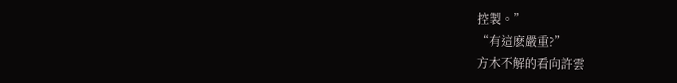控製。”
“有這麽嚴重?”
方木不解的看向許雲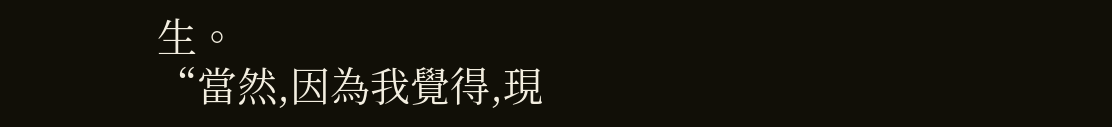生。
“當然,因為我覺得,現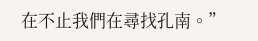在不止我們在尋找孔南。”